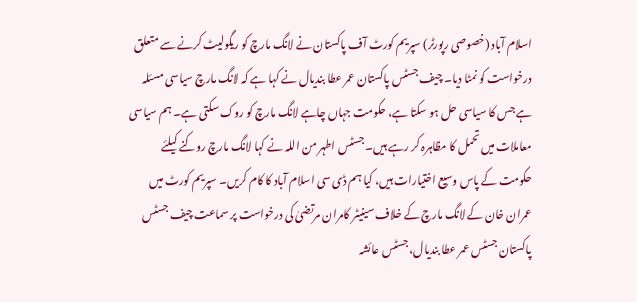اسلام آباد (خصوصی رپورٹر) سپریم کورٹ آف پاکستان نے لانگ مارچ کو ریگولیٹ کرنے سے متعلق درخواست کو نمٹا دیا۔ چیف جسٹس پاکستان عمر عطا بندیال نے کہا ہے کہ لانگ مارچ سیاسی مسئلہ ہے جس کا سیاسی حل ہو سکتا ہے، حکومت جہاں چاہے لانگ مارچ کو روک سکتی ہے۔ ہم سیاسی معاملات میں تحمل کا مظاہرہ کر رہے ہیں۔ جسٹس اطہر من اللہ نے کہا لانگ مارچ روکنے کیلئے حکومت کے پاس وسیع اختیارات ہیں، کیا ہم ڈی سی اسلام آباد کا کام کریں۔ سپریم کورٹ میں عمران خان کے لانگ مارچ کے خلاف سینیٹر کامران مرتضیٰ کی درخواست پر سماعت چیف جسٹس پاکستان جسٹس عمر عطا بندیال، جسٹس عائشہ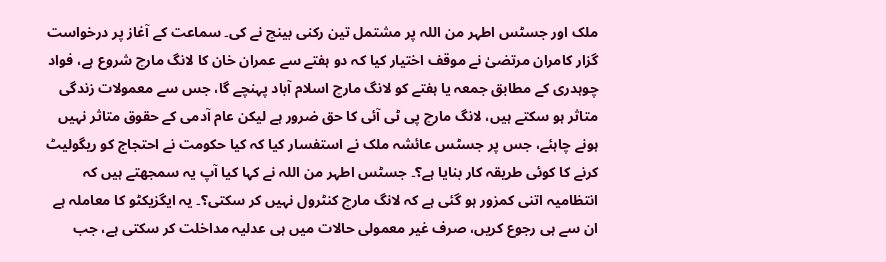ملک اور جسٹس اطہر من اللہ پر مشتمل تین رکنی بینچ نے کی۔ سماعت کے آغاز پر درخواست گزار کامران مرتضیٰ نے موقف اختیار کیا کہ دو ہفتے سے عمران خان کا لانگ مارچ شروع ہے، فواد چوہدری کے مطابق جمعہ یا ہفتے کو لانگ مارچ اسلام آباد پہنچے گا، جس سے معمولات زندگی متاثر ہو سکتے ہیں، لانگ مارچ پی ٹی آئی کا حق ضرور ہے لیکن عام آدمی کے حقوق متاثر نہیں ہونے چاہئے، جس پر جسٹس عائشہ ملک نے استفسار کیا کہ کیا حکومت نے احتجاج کو ریگولیٹ کرنے کا کوئی طریقہ کار بنایا ہے؟۔ جسٹس اطہر من اللہ نے کہا کیا آپ یہ سمجھتے ہیں کہ انتظامیہ اتنی کمزور ہو گئی ہے کہ لانگ مارچ کنٹرول نہیں کر سکتی؟۔ یہ ایگزیکٹو کا معاملہ ہے ان سے ہی رجوع کریں، صرف غیر معمولی حالات میں ہی عدلیہ مداخلت کر سکتی ہے، جب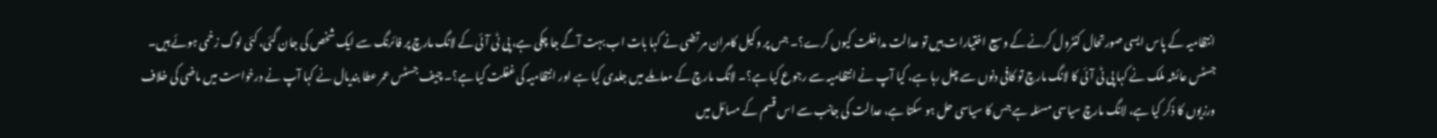انتظامیہ کے پاس ایسی صورتحال کنٹرول کرنے کے وسیع اختیارات ہیں تو عدالت مداخلت کیوں کرے؟۔ جس پر وکیل کامران مر تضی نے کہا بات اب بہت آگے جا چکی ہے، پی ٹی آئی کے لانگ مارچ پر فائرنگ سے ایک شخص کی جان گئی، کئی لوگ زخمی ہوئے ہیں۔ جسٹس عائشہ ملک نے کہا پی ٹی آئی کا لانگ مارچ تو کافی دنوں سے چل رہا ہے، کیا آپ نے انتظامیہ سے رجوع کیا ہے؟۔ لانگ مارچ کے معاملے میں جلدی کیا ہے اور انتظامیہ کی غفلت کیا ہے؟۔ چیف جسٹس عمر عطا بندیال نے کہا آپ نے درخواست میں ماضی کی خلاف ورزیوں کا ذکر کیا ہے، لانگ مارچ سیاسی مسئلہ ہے جس کا سیاسی حل ہو سکتا ہے، عدالت کی جانب سے اس قسم کے مسائل میں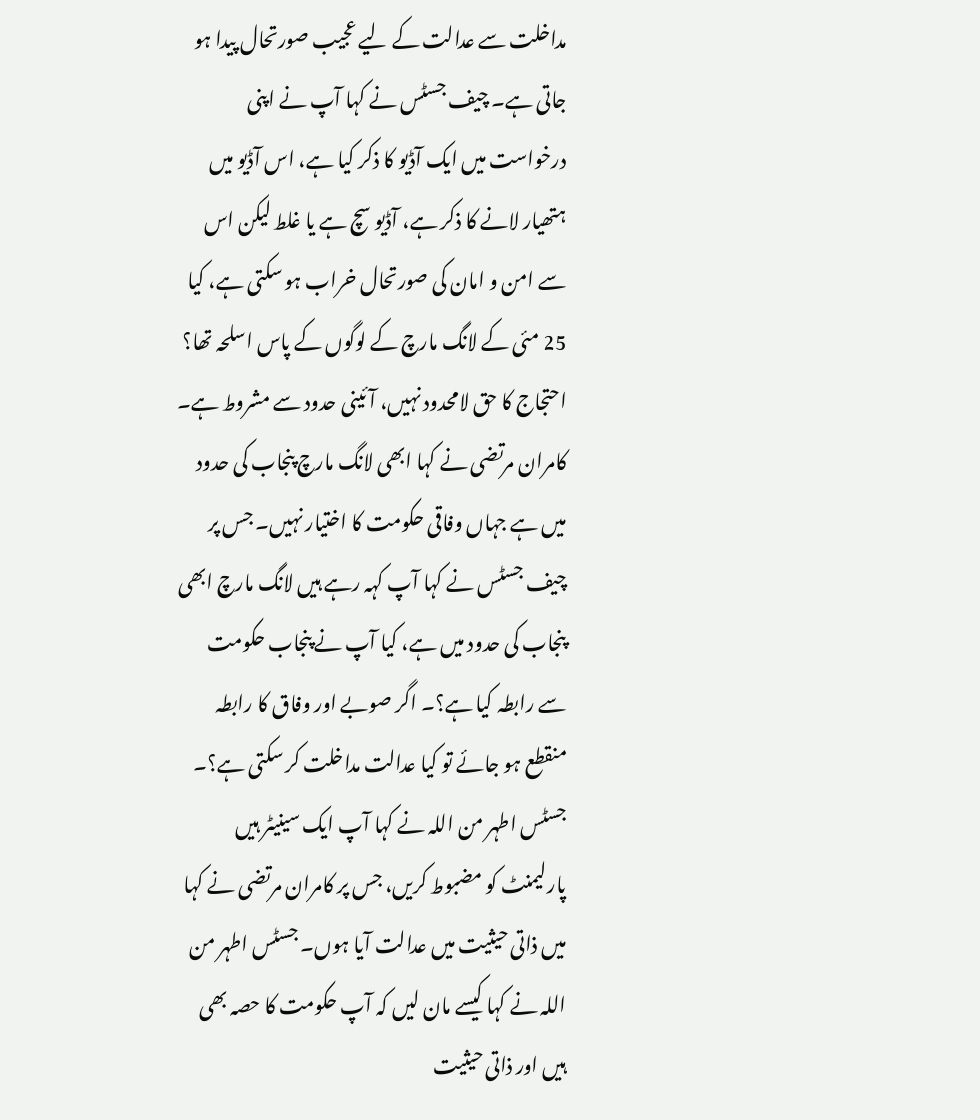مداخلت سے عدالت کے لیے عجیب صورتحال پیدا ہو جاتی ہے۔ چیف جسٹس نے کہا آپ نے اپنی درخواست میں ایک آڈیو کا ذکر کیا ہے، اس آڈیو میں ہتھیار لانے کا ذکر ہے، آڈیو سچ ہے یا غلط لیکن اس سے امن و امان کی صورتحال خراب ہو سکتی ہے، کیا 25 مئی کے لانگ مارچ کے لوگوں کے پاس اسلحہ تھا؟ احتجاج کا حق لامحدود نہیں، آئینی حدود سے مشروط ہے۔ کامران مرتضی نے کہا ابھی لانگ مارچ پنجاب کی حدود میں ہے جہاں وفاقی حکومت کا اختیار نہیں۔ جس پر چیف جسٹس نے کہا آپ کہہ رہے ہیں لانگ مارچ ابھی پنجاب کی حدود میں ہے، کیا آپ نے پنجاب حکومت سے رابطہ کیا ہے؟۔ اگر صوبے اور وفاق کا رابطہ منقطع ہو جائے تو کیا عدالت مداخلت کر سکتی ہے؟۔ جسٹس اطہر من اللہ نے کہا آپ ایک سینیٹر ہیں پارلیمنٹ کو مضبوط کریں، جس پر کامران مرتضی نے کہا میں ذاتی حیثیت میں عدالت آیا ہوں۔ جسٹس اطہر من اللہ نے کہا کیسے مان لیں کہ آپ حکومت کا حصہ بھی ہیں اور ذاتی حیثیت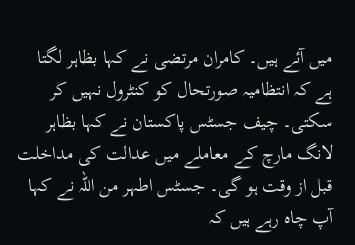میں آئے ہیں۔ کامران مرتضی نے کہا بظاہر لگتا ہے کہ انتظامیہ صورتحال کو کنٹرول نہیں کر سکتی۔ چیف جسٹس پاکستان نے کہا بظاہر لانگ مارچ کے معاملے میں عدالت کی مداخلت قبل از وقت ہو گی۔ جسٹس اطہر من اللہ نے کہا آپ چاہ رہے ہیں کہ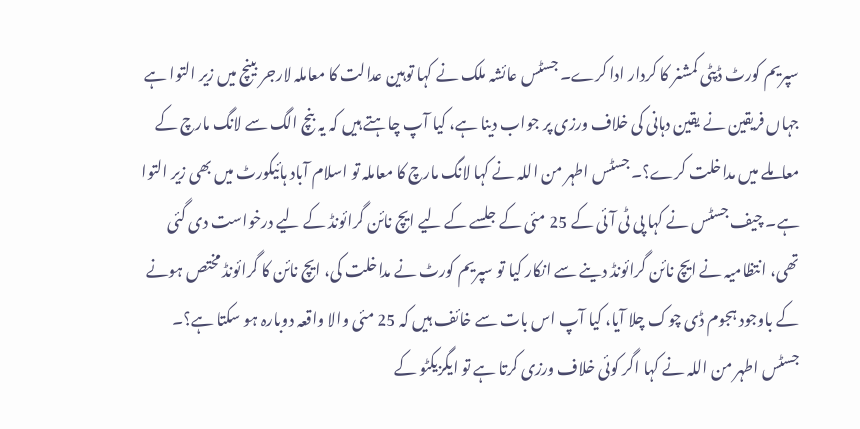سپریم کورٹ ڈپٹی کمشنر کا کردار ادا کرے۔ جسٹس عائشہ ملک نے کہا توہین عدالت کا معاملہ لارجر بینچ میں زیر التوا ہے جہاں فریقین نے یقین دہانی کی خلاف ورزی پر جواب دینا ہے، کیا آپ چاہتے ہیں کہ یہ بنچ الگ سے لانگ مارچ کے معاملے میں مداخلت کرے؟۔ جسٹس اطہر من اللہ نے کہا لانگ مارچ کا معاملہ تو اسلام آباد ہائیکورٹ میں بھی زیر التوا ہے۔ چیف جسٹس نے کہا پی ٹی آئی کے 25 مئی کے جلسے کے لیے ایچ نائن گرائونڈ کے لیے درخواست دی گئی تھی، انتظامیہ نے ایچ نائن گرائونڈ دینے سے انکار کیا تو سپریم کورٹ نے مداخلت کی، ایچ نائن کا گرائونڈ مختص ہونے کے باوجود ہجوم ڈی چوک چلا آیا، کیا آپ اس بات سے خائف ہیں کہ 25 مئی والا واقعہ دوبارہ ہو سکتا ہے؟۔ جسٹس اطہر من اللہ نے کہا اگر کوئی خلاف ورزی کرتا ہے تو ایگزیکٹو کے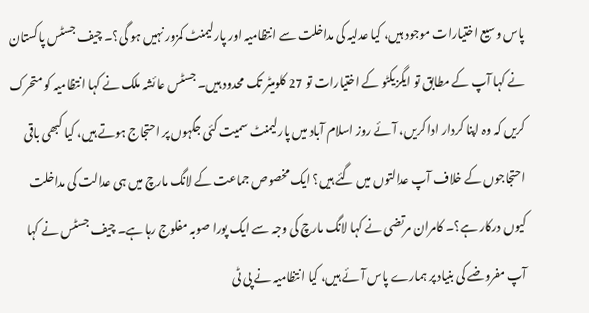پاس وسیع اختیارات موجود ہیں، کیا عدلیہ کی مداخلت سے انتظامیہ اور پارلیمنٹ کمزور نہیں ہو گی؟۔ چیف جسٹس پاکستان نے کہا آپ کے مطابق تو ایگزیکٹو کے اختیارات تو 27 کلومیٹر تک محدود ہیں۔ جسٹس عائشہ ملک نے کہا انتظامیہ کو متحرک کریں کہ وہ اپنا کردار ادا کریں، آئے روز اسلام آباد میں پارلیمنٹ سمیت کئی جگہوں پر احتجاج ہوتے ہیں، کیا کبھی باقی احتجاجوں کے خلاف آپ عدالتوں میں گئے ہیں؟ ایک مخصوص جماعت کے لانگ مارچ میں ہی عدالت کی مداخلت کیوں درکار ہے؟۔ کامران مرتضی نے کہا لانگ مارچ کی وجہ سے ایک پورا صوبہ مفلوج رہا ہے۔ چیف جسٹس نے کہا آپ مفروضے کی بنیاد پر ہمارے پاس آئے ہیں، کیا انتظامیہ نے پی ٹی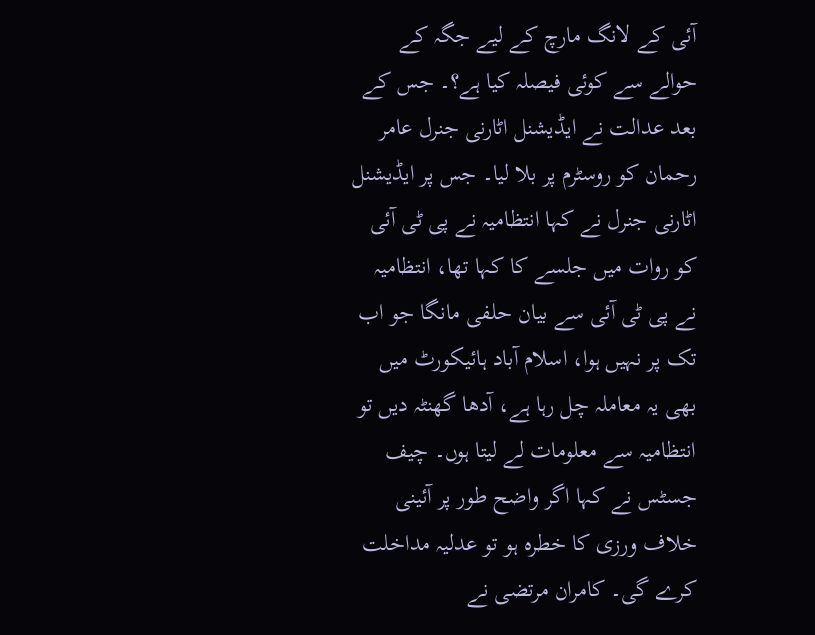آئی کے لانگ مارچ کے لیے جگہ کے حوالے سے کوئی فیصلہ کیا ہے؟۔ جس کے بعد عدالت نے ایڈیشنل اٹارنی جنرل عامر رحمان کو روسٹرم پر بلا لیا۔ جس پر ایڈیشنل اٹارنی جنرل نے کہا انتظامیہ نے پی ٹی آئی کو روات میں جلسے کا کہا تھا، انتظامیہ نے پی ٹی آئی سے بیان حلفی مانگا جو اب تک پر نہیں ہوا، اسلام آباد ہائیکورٹ میں بھی یہ معاملہ چل رہا ہے، آدھا گھنٹہ دیں تو انتظامیہ سے معلومات لے لیتا ہوں۔ چیف جسٹس نے کہا اگر واضح طور پر آئینی خلاف ورزی کا خطرہ ہو تو عدلیہ مداخلت کرے گی۔ کامران مرتضی نے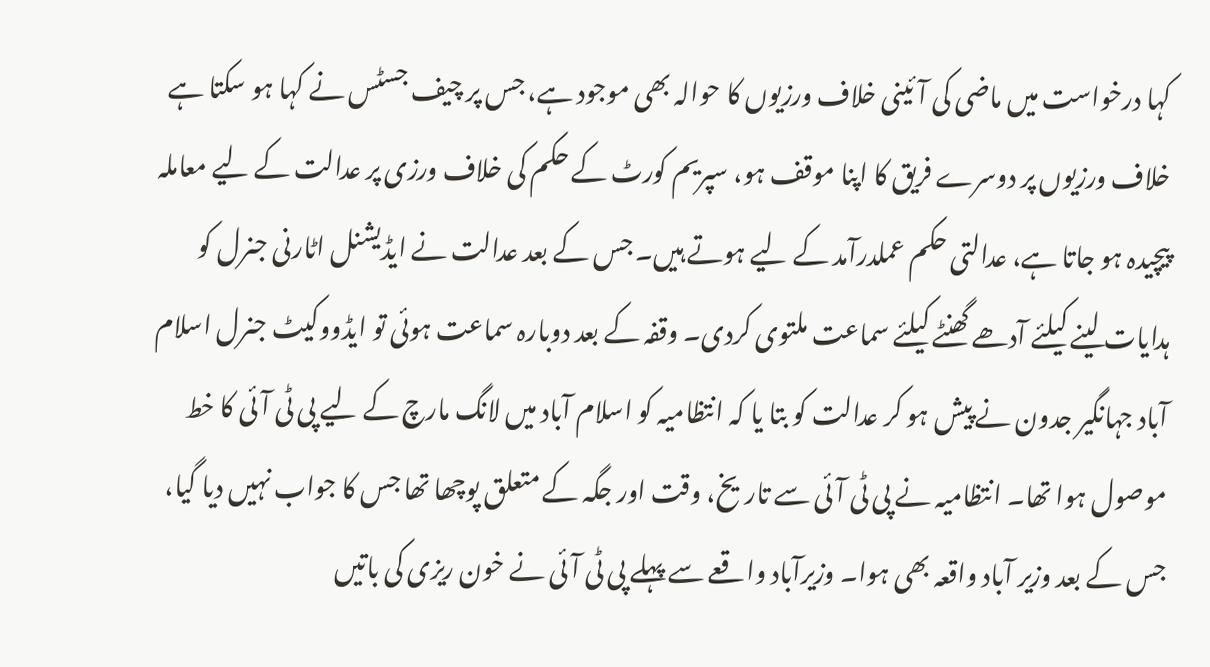کہا درخواست میں ماضی کی آئینی خلاف ورزیوں کا حوالہ بھی موجود ہے، جس پر چیف جسٹس نے کہا ہو سکتا ہے خلاف ورزیوں پر دوسرے فریق کا اپنا موقف ہو، سپریم کورٹ کے حکم کی خلاف ورزی پر عدالت کے لیے معاملہ پیچیدہ ہو جاتا ہے، عدالتی حکم عملدرآمد کے لیے ہوتے ہیں۔ جس کے بعد عدالت نے ایڈیشنل اٹارنی جنرل کو ہدایات لینے کیلئے آدھے گھنٹے کیلئے سماعت ملتوی کردی۔ وقفہ کے بعد دوبارہ سماعت ہوئی تو ایڈووکیٹ جنرل اسلام آباد جہانگیر جدون نے پیش ہو کر عدالت کو بتا یا کہ انتظامیہ کو اسلام آباد میں لانگ مارچ کے لیے پی ٹی آئی کا خط موصول ہوا تھا۔ انتظامیہ نے پی ٹی آئی سے تاریخ، وقت اور جگہ کے متعلق پوچھا تھا جس کا جواب نہیں دیا گیا، جس کے بعد وزیر آباد واقعہ بھی ہوا۔ وزیرآباد واقعے سے پہلے پی ٹی آئی نے خون ریزی کی باتیں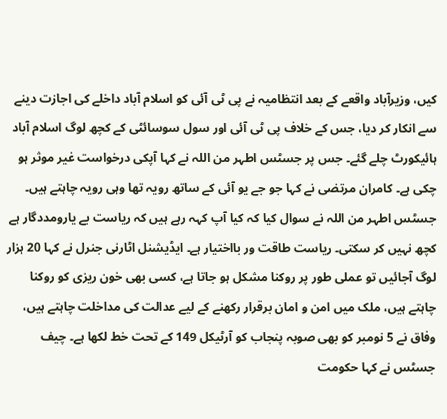کیں، وزیرآباد واقعے کے بعد انتظامیہ نے پی ٹی آئی کو اسلام آباد داخلے کی اجازت دینے سے انکار کر دیا، جس کے خلاف پی ٹی آئی اور سول سوسائٹی کے کچھ لوگ اسلام آباد ہائیکورٹ چلے گئے۔ جس پر جسٹس اطہر من اللہ نے کہا آپکی درخواست غیر موثر ہو چکی ہے۔ کامران مرتضی نے کہا جو جے یو آئی کے ساتھ رویہ تھا وہی رویہ چاہتے ہیں۔ جسٹس اطہر من اللہ نے سوال کیا کہ کیا آپ کہہ رہے ہیں کہ ریاست بے یارومددگار ہے کچھ نہیں کر سکتی۔ ریاست طاقت ور بااختیار ہے۔ ایڈیشنل اٹارنی جنرل نے کہا 20 ہزار لوگ آجائیں تو عملی طور پر روکنا مشکل ہو جاتا ہے، کسی بھی خون ریزی کو روکنا چاہتے ہیں، ملک میں امن و امان برقرار رکھنے کے لیے عدالت کی مداخلت چاہتے ہیں، وفاق نے 5 نومبر کو بھی صوبہ پنجاب کو آرٹیکل 149 کے تحت خط لکھا ہے۔ چیف جسٹس نے کہا حکومت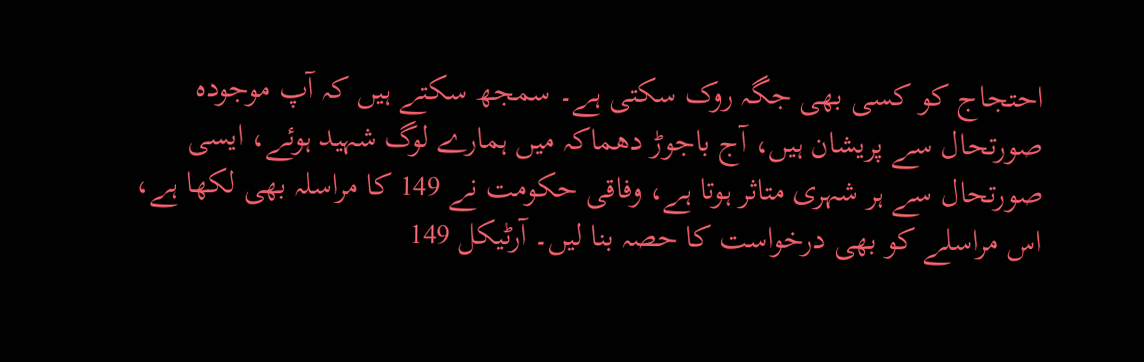احتجاج کو کسی بھی جگہ روک سکتی ہے۔ سمجھ سکتے ہیں کہ آپ موجودہ صورتحال سے پریشان ہیں، آج باجوڑ دھماکہ میں ہمارے لوگ شہید ہوئے، ایسی صورتحال سے ہر شہری متاثر ہوتا ہے، وفاقی حکومت نے 149 کا مراسلہ بھی لکھا ہے، اس مراسلے کو بھی درخواست کا حصہ بنا لیں۔ آرٹیکل 149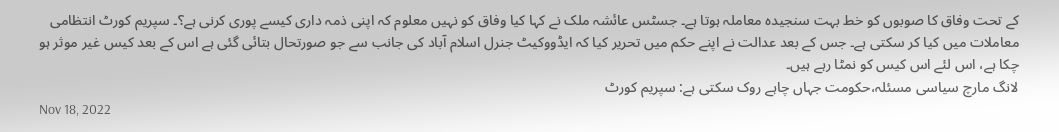کے تحت وفاق کا صوبوں کو خط بہت سنجیدہ معاملہ ہوتا ہے۔ جسٹس عائشہ ملک نے کہا کیا وفاق کو نہیں معلوم کہ اپنی ذمہ داری کیسے پوری کرنی ہے؟۔ سپریم کورٹ انتظامی معاملات میں کیا کر سکتی ہے۔ جس کے بعد عدالت نے اپنے حکم میں تحریر کیا کہ ایڈووکیٹ جنرل اسلام آباد کی جانب سے جو صورتحال بتائی گئی ہے اس کے بعد کیس غیر موثر ہو چکا ہے، اس لئے اس کیس کو نمٹا رہے ہیں۔
لانگ مارچ سیاسی مسئلہ،حکومت جہاں چاہے روک سکتی ہے: سپریم کورٹ
Nov 18, 2022